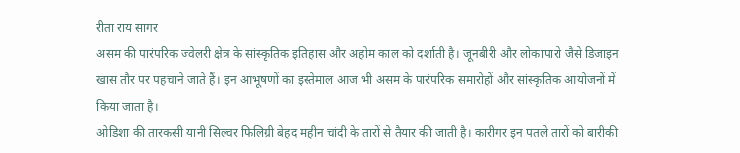रीता राय सागर
असम की पारंपरिक ज्वेलरी क्षेत्र के सांस्कृतिक इतिहास और अहोम काल को दर्शाती है। जूनबीरी और लोकापारो जैसे डिजाइन खास तौर पर पहचाने जाते हैं। इन आभूषणों का इस्तेमाल आज भी असम के पारंपरिक समारोहों और सांस्कृतिक आयोजनों में किया जाता है।
ओडिशा की तारकसी यानी सिल्वर फिलिग्री बेहद महीन चांदी के तारों से तैयार की जाती है। कारीगर इन पतले तारों को बारीकी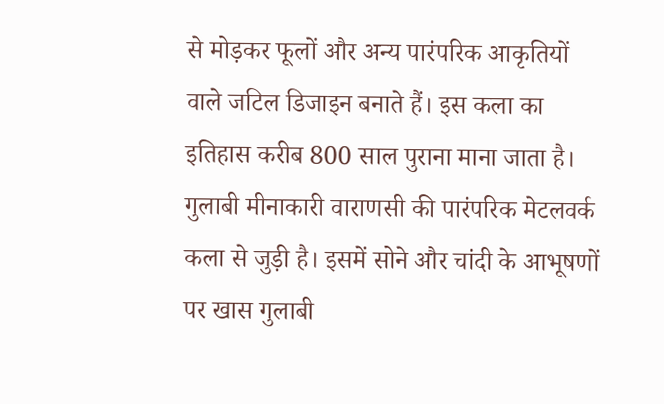से मोड़कर फूलों और अन्य पारंपरिक आकृतियों वाले जटिल डिजाइन बनाते हैं। इस कला का इतिहास करीब 800 साल पुराना माना जाता है।
गुलाबी मीनाकारी वाराणसी की पारंपरिक मेटलवर्क कला से जुड़ी है। इसमें सोने और चांदी के आभूषणों पर खास गुलाबी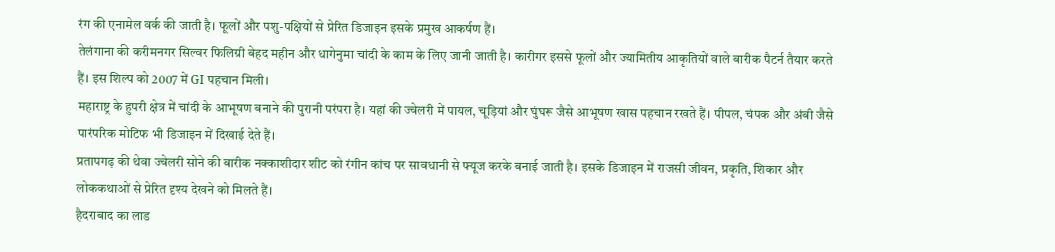रंग की एनामेल वर्क की जाती है। फूलों और पशु-पक्षियों से प्रेरित डिजाइन इसके प्रमुख आकर्षण हैं।
तेलंगाना की करीमनगर सिल्वर फिलिग्री बेहद महीन और धागेनुमा चांदी के काम के लिए जानी जाती है। कारीगर इससे फूलों और ज्यामितीय आकृतियों वाले बारीक पैटर्न तैयार करते हैं। इस शिल्प को 2007 में GI पहचान मिली।
महाराष्ट्र के हुपरी क्षेत्र में चांदी के आभूषण बनाने की पुरानी परंपरा है। यहां की ज्वेलरी में पायल, चूड़ियां और घुंघरू जैसे आभूषण खास पहचान रखते हैं। पीपल, चंपक और अंबी जैसे पारंपरिक मोटिफ भी डिजाइन में दिखाई देते हैं।
प्रतापगढ़ की थेवा ज्वेलरी सोने की बारीक नक्काशीदार शीट को रंगीन कांच पर सावधानी से फ्यूज करके बनाई जाती है। इसके डिजाइन में राजसी जीवन, प्रकृति, शिकार और लोककथाओं से प्रेरित दृश्य देखने को मिलते हैं।
हैदराबाद का लाड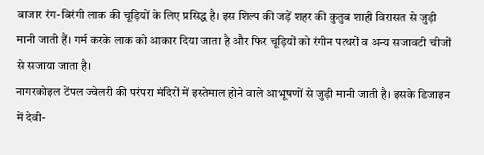बाजार रंग-बिरंगी लाक की चूड़ियों के लिए प्रसिद्ध है। इस शिल्प की जड़ें शहर की कुतुब शाही विरासत से जुड़ी मानी जाती हैं। गर्म करके लाक को आकार दिया जाता है और फिर चूड़ियों को रंगीन पत्थरों व अन्य सजावटी चीजों से सजाया जाता है।
नागरकोइल टेंपल ज्वेलरी की परंपरा मंदिरों में इस्तेमाल होने वाले आभूषणों से जुड़ी मानी जाती है। इसके डिजाइन में देवी-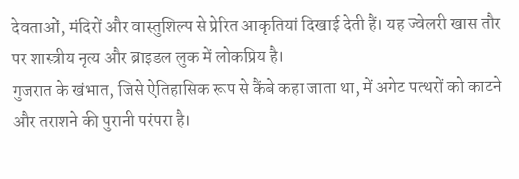देवताओं, मंदिरों और वास्तुशिल्प से प्रेरित आकृतियां दिखाई देती हैं। यह ज्वेलरी खास तौर पर शास्त्रीय नृत्य और ब्राइडल लुक में लोकप्रिय है।
गुजरात के खंभात, जिसे ऐतिहासिक रूप से कैंबे कहा जाता था, में अगेट पत्थरों को काटने और तराशने की पुरानी परंपरा है।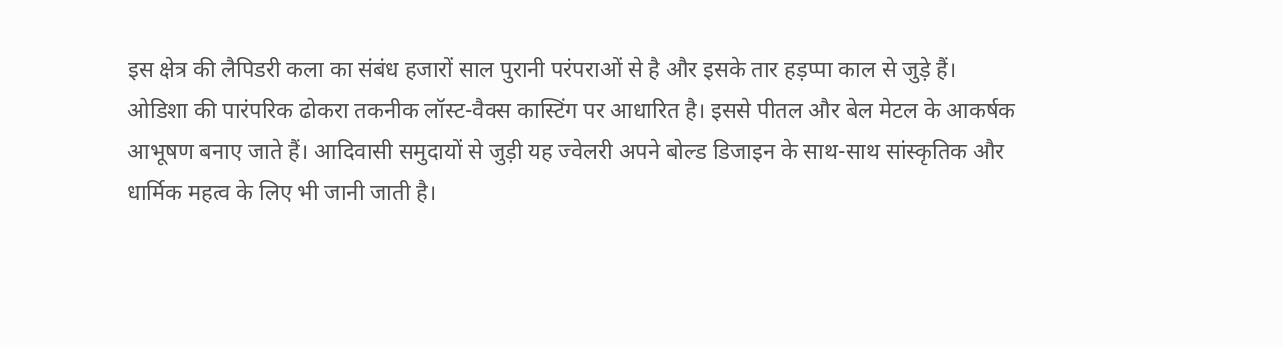इस क्षेत्र की लैपिडरी कला का संबंध हजारों साल पुरानी परंपराओं से है और इसके तार हड़प्पा काल से जुड़े हैं।
ओडिशा की पारंपरिक ढोकरा तकनीक लॉस्ट-वैक्स कास्टिंग पर आधारित है। इससे पीतल और बेल मेटल के आकर्षक आभूषण बनाए जाते हैं। आदिवासी समुदायों से जुड़ी यह ज्वेलरी अपने बोल्ड डिजाइन के साथ-साथ सांस्कृतिक और धार्मिक महत्व के लिए भी जानी जाती है।